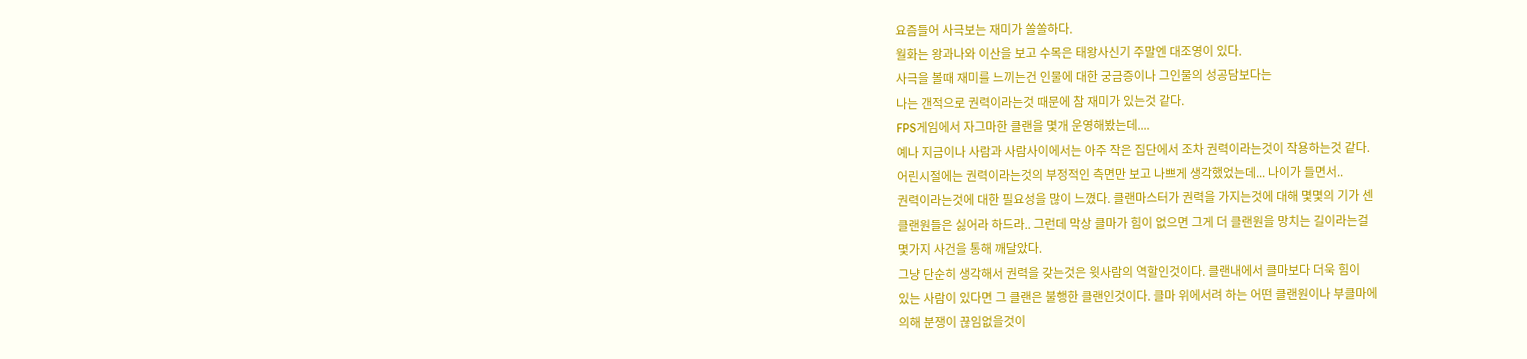요즘들어 사극보는 재미가 쏠쏠하다.
월화는 왕과나와 이산을 보고 수목은 태왕사신기 주말엔 대조영이 있다.
사극을 볼때 재미를 느끼는건 인물에 대한 궁금증이나 그인물의 성공담보다는
나는 갠적으로 권력이라는것 때문에 참 재미가 있는것 같다.
FPS게임에서 자그마한 클랜을 몇개 운영해봤는데....
예나 지금이나 사람과 사람사이에서는 아주 작은 집단에서 조차 권력이라는것이 작용하는것 같다.
어린시절에는 권력이라는것의 부정적인 측면만 보고 나쁘게 생각했었는데... 나이가 들면서..
권력이라는것에 대한 필요성을 많이 느꼈다. 클랜마스터가 권력을 가지는것에 대해 몇몇의 기가 센
클랜원들은 싫어라 하드라.. 그런데 막상 클마가 힘이 없으면 그게 더 클랜원을 망치는 길이라는걸
몇가지 사건을 통해 깨달았다.
그냥 단순히 생각해서 권력을 갖는것은 윗사람의 역할인것이다. 클랜내에서 클마보다 더욱 힘이
있는 사람이 있다면 그 클랜은 불행한 클랜인것이다. 클마 위에서려 하는 어떤 클랜원이나 부클마에
의해 분쟁이 끊임없을것이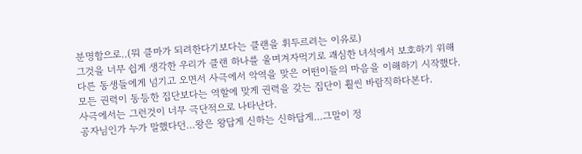분명함으로..(뭐 클마가 되려한다기보다는 클랜을 휘두르려는 이유로)
그것을 너무 쉽게 생각한 우리가 클랜 하나를 울며겨자먹기로 괘심한 녀석에서 보호하기 위해
다른 동생들에게 넘기고 오면서 사극에서 악역을 맞은 어떤이들의 마음을 이해하기 시작했다.
모든 권력이 동등한 집단보다는 역할에 맞게 권력을 갖는 집단이 훨씬 바람직하다본다.
사극에서는 그런것이 너무 극단적으로 나타난다.
공자님인가 누가 말했다던...왕은 왕답게 신하는 신하답게...그말이 정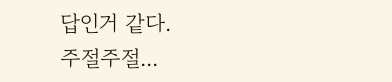답인거 같다.
주절주절...